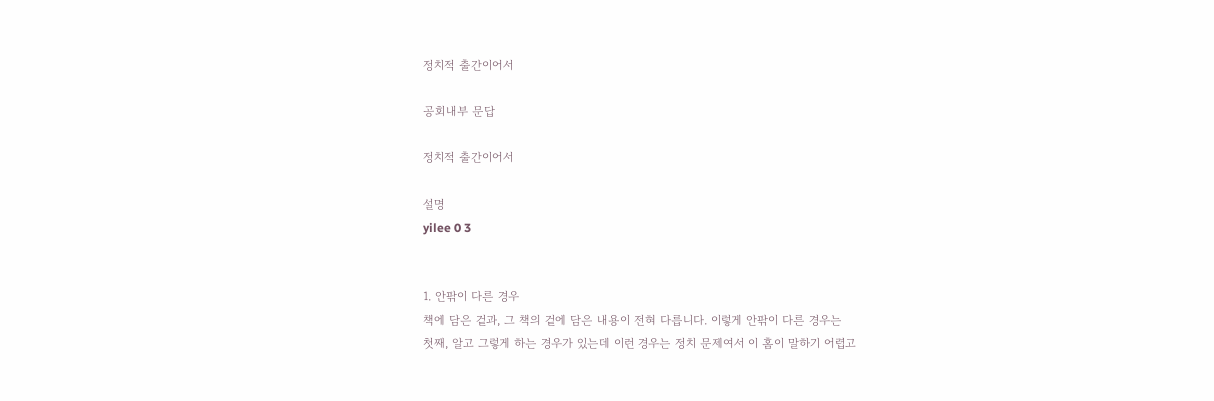정치적 출간이어서

공회내부 문답

정치적 출간이어서

설명
yilee 0 3


1. 안팎이 다른 경우
책에 담은 겉과, 그 책의 겉에 담은 내용이 전혀 다릅니다. 이렇게 안팎이 다른 경우는
첫째, 알고 그렇게 하는 경우가 있는데 이런 경우는 정치 문제여서 이 홈이 말하기 어렵고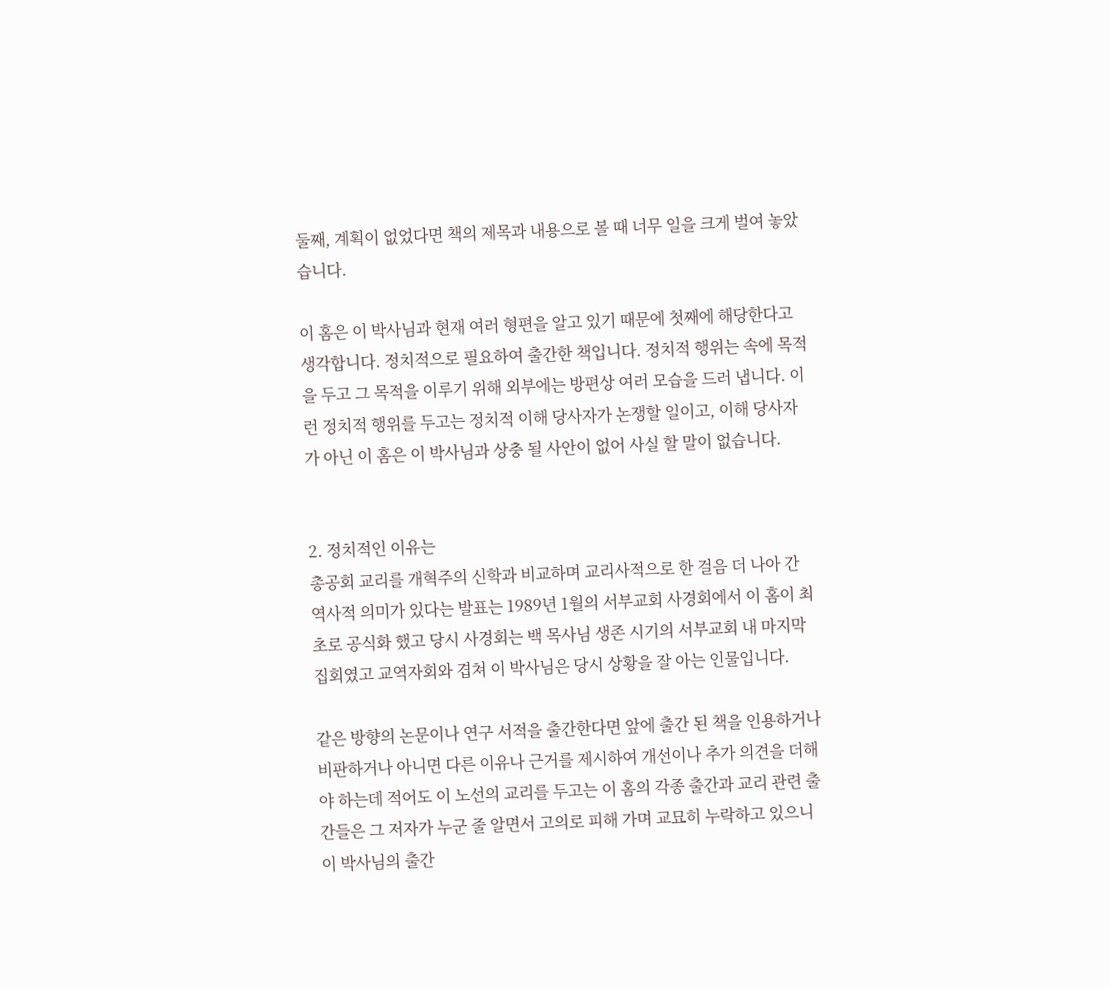둘째, 계획이 없었다면 책의 제목과 내용으로 볼 때 너무 일을 크게 벌여 놓았습니다.

이 홈은 이 박사님과 현재 여러 형편을 알고 있기 때문에 첫째에 해당한다고 생각합니다. 정치적으로 필요하여 출간한 책입니다. 정치적 행위는 속에 목적을 두고 그 목적을 이루기 위해 외부에는 방편상 여러 모습을 드러 냅니다. 이런 정치적 행위를 두고는 정치적 이해 당사자가 논쟁할 일이고, 이해 당사자가 아닌 이 홈은 이 박사님과 상충 될 사안이 없어 사실 할 말이 없습니다.


2. 정치적인 이유는
총공회 교리를 개혁주의 신학과 비교하며 교리사적으로 한 걸음 더 나아 간 역사적 의미가 있다는 발표는 1989년 1월의 서부교회 사경회에서 이 홈이 최초로 공식화 했고 당시 사경회는 백 목사님 생존 시기의 서부교회 내 마지막 집회였고 교역자회와 겹쳐 이 박사님은 당시 상황을 잘 아는 인물입니다.

같은 방향의 논문이나 연구 서적을 출간한다면 앞에 출간 된 책을 인용하거나 비판하거나 아니면 다른 이유나 근거를 제시하여 개선이나 추가 의견을 더해야 하는데 적어도 이 노선의 교리를 두고는 이 홈의 각종 출간과 교리 관련 출간들은 그 저자가 누군 줄 알면서 고의로 피해 가며 교묘히 누락하고 있으니 이 박사님의 출간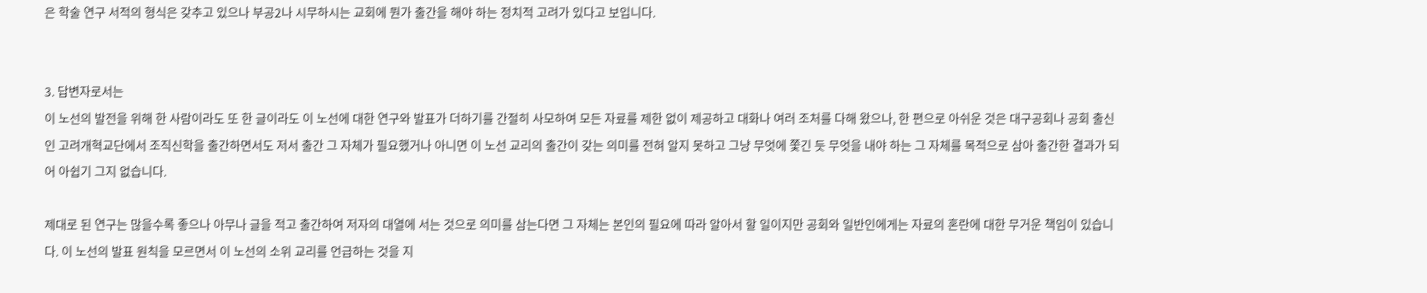은 학술 연구 서적의 형식은 갖추고 있으나 부공2나 시무하시는 교회에 뭔가 출간을 해야 하는 정치적 고려가 있다고 보입니다.


3. 답변자로서는
이 노선의 발전을 위해 한 사람이라도 또 한 글이라도 이 노선에 대한 연구와 발표가 더하기를 간절히 사모하여 모든 자료를 제한 없이 제공하고 대화나 여러 조처를 다해 왔으나, 한 편으로 아쉬운 것은 대구공회나 공회 출신인 고려개혁교단에서 조직신학을 출간하면서도 저서 출간 그 자체가 필요했거나 아니면 이 노선 교리의 출간이 갖는 의미를 전혀 알지 못하고 그냥 무엇에 쫓긴 듯 무엇을 내야 하는 그 자체를 목적으로 삼아 출간한 결과가 되어 아쉽기 그지 없습니다.

제대로 된 연구는 많을수록 좋으나 아무나 글을 적고 출간하여 저자의 대열에 서는 것으로 의미를 삼는다면 그 자체는 본인의 필요에 따라 알아서 할 일이지만 공회와 일반인에게는 자료의 혼란에 대한 무거운 책임이 있습니다. 이 노선의 발표 원칙을 모르면서 이 노선의 소위 교리를 언급하는 것을 지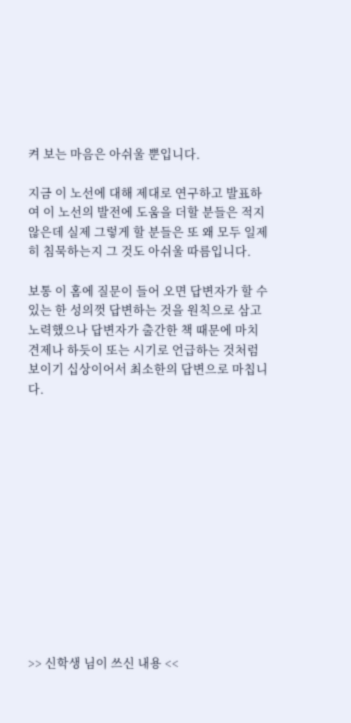켜 보는 마음은 아쉬울 뿐입니다.

지금 이 노선에 대해 제대로 연구하고 발표하여 이 노선의 발전에 도움을 더할 분들은 적지 않은데 실제 그렇게 할 분들은 또 왜 모두 일제히 침묵하는지 그 것도 아쉬울 따름입니다.

보통 이 홈에 질문이 들어 오면 답변자가 할 수 있는 한 성의껏 답변하는 것을 원칙으로 삼고 노력했으나 답변자가 출간한 책 때문에 마치 견제나 하듯이 또는 시기로 언급하는 것처럼 보이기 십상이어서 최소한의 답변으로 마칩니다.













>> 신학생 님이 쓰신 내용 <<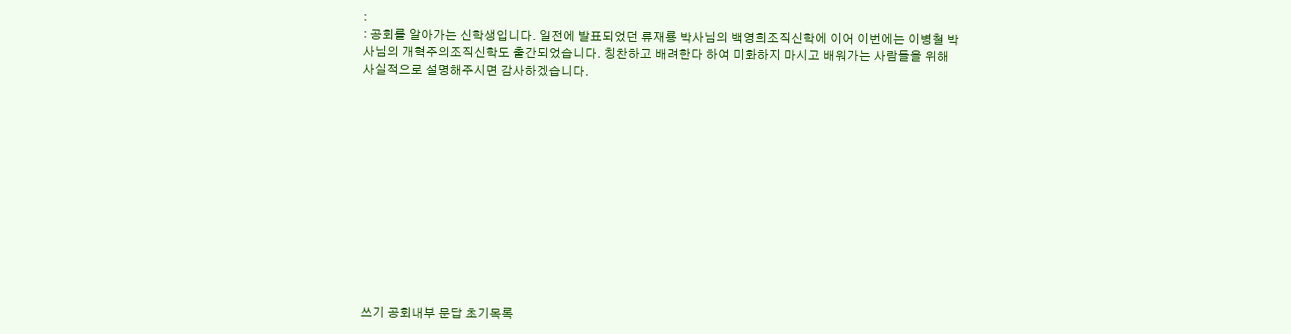:
: 공회를 알아가는 신학생입니다. 일전에 발표되었던 류재룡 박사님의 백영희조직신학에 이어 이번에는 이병철 박사님의 개혁주의조직신학도 출간되었습니다. 칭찬하고 배려한다 하여 미화하지 마시고 배워가는 사람들을 위해 사실적으로 설명해주시면 감사하겠습니다.













쓰기 공회내부 문답 초기목록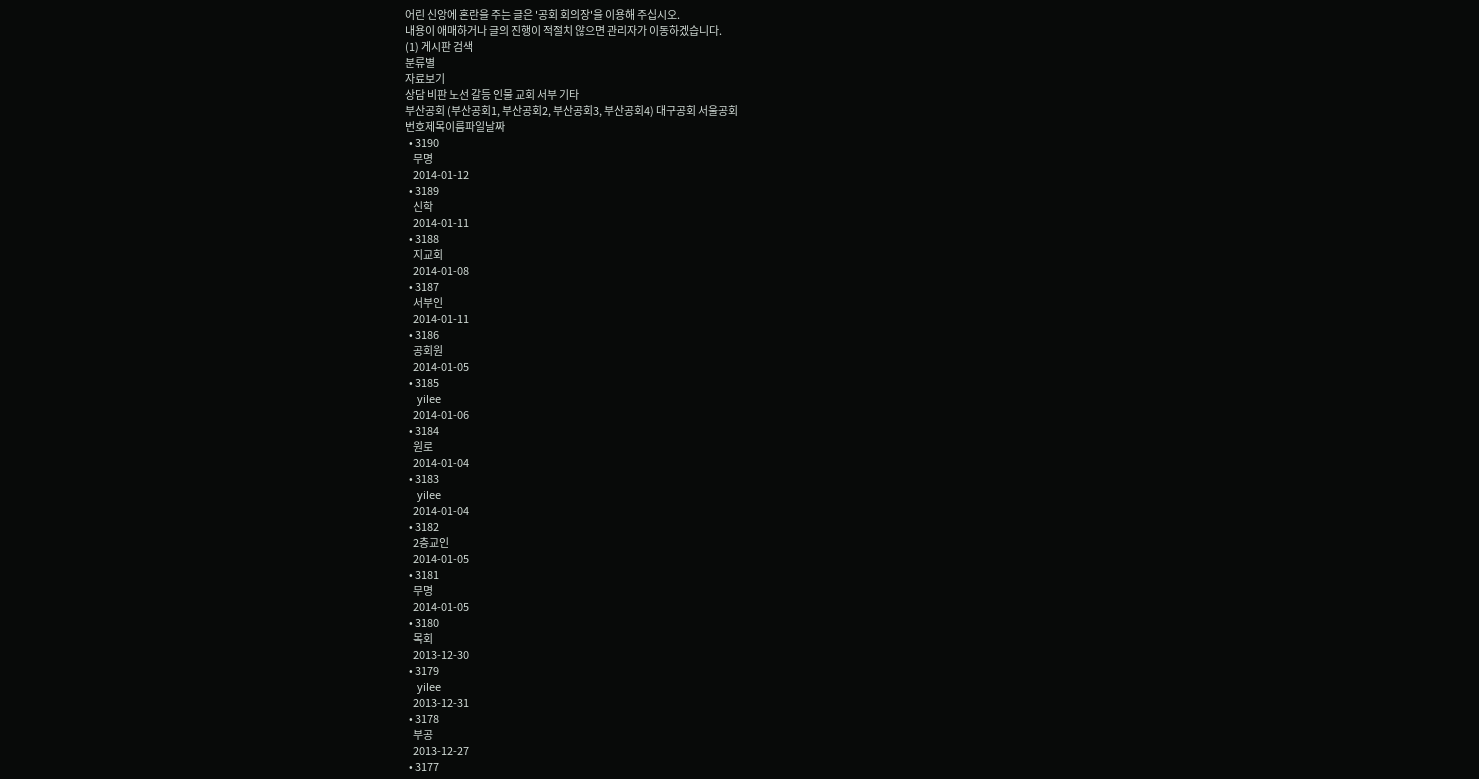어린 신앙에 혼란을 주는 글은 '공회 회의장'을 이용해 주십시오.
내용이 애매하거나 글의 진행이 적절치 않으면 관리자가 이동하겠습니다.
(1) 게시판 검색
분류별
자료보기
상담 비판 노선 갈등 인물 교회 서부 기타
부산공회 (부산공회1, 부산공회2, 부산공회3, 부산공회4) 대구공회 서울공회
번호제목이름파일날짜
  • 3190
    무명
    2014-01-12
  • 3189
    신학
    2014-01-11
  • 3188
    지교회
    2014-01-08
  • 3187
    서부인
    2014-01-11
  • 3186
    공회원
    2014-01-05
  • 3185
    yilee
    2014-01-06
  • 3184
    원로
    2014-01-04
  • 3183
    yilee
    2014-01-04
  • 3182
    2층교인
    2014-01-05
  • 3181
    무명
    2014-01-05
  • 3180
    목회
    2013-12-30
  • 3179
    yilee
    2013-12-31
  • 3178
    부공
    2013-12-27
  • 3177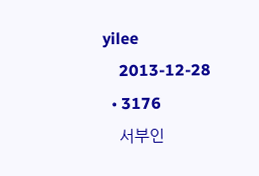yilee
    2013-12-28
  • 3176
    서부인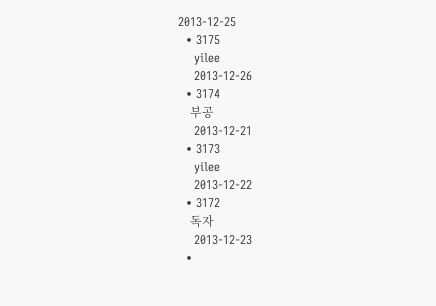2013-12-25
  • 3175
    yilee
    2013-12-26
  • 3174
    부공
    2013-12-21
  • 3173
    yilee
    2013-12-22
  • 3172
    독자
    2013-12-23
  •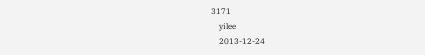3171
    yilee
    2013-12-24